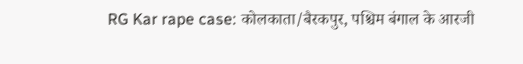RG Kar rape case: कोलकाता/बैरकपुर, पश्चिम बंगाल के आरजी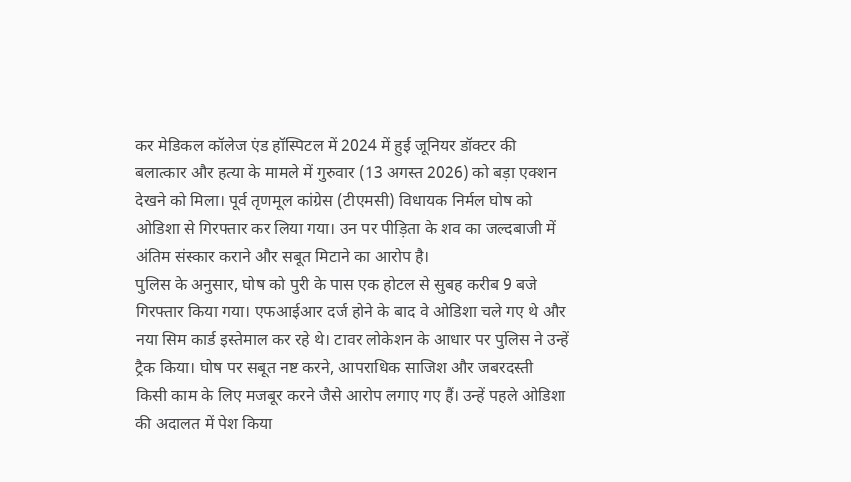कर मेडिकल कॉलेज एंड हॉस्पिटल में 2024 में हुई जूनियर डॉक्टर की बलात्कार और हत्या के मामले में गुरुवार (13 अगस्त 2026) को बड़ा एक्शन देखने को मिला। पूर्व तृणमूल कांग्रेस (टीएमसी) विधायक निर्मल घोष को ओडिशा से गिरफ्तार कर लिया गया। उन पर पीड़िता के शव का जल्दबाजी में अंतिम संस्कार कराने और सबूत मिटाने का आरोप है।
पुलिस के अनुसार, घोष को पुरी के पास एक होटल से सुबह करीब 9 बजे गिरफ्तार किया गया। एफआईआर दर्ज होने के बाद वे ओडिशा चले गए थे और नया सिम कार्ड इस्तेमाल कर रहे थे। टावर लोकेशन के आधार पर पुलिस ने उन्हें ट्रैक किया। घोष पर सबूत नष्ट करने, आपराधिक साजिश और जबरदस्ती किसी काम के लिए मजबूर करने जैसे आरोप लगाए गए हैं। उन्हें पहले ओडिशा की अदालत में पेश किया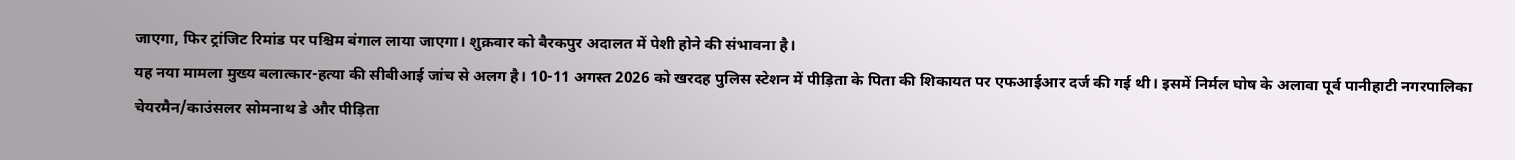जाएगा, फिर ट्रांजिट रिमांड पर पश्चिम बंगाल लाया जाएगा। शुक्रवार को बैरकपुर अदालत में पेशी होने की संभावना है।
यह नया मामला मुख्य बलात्कार-हत्या की सीबीआई जांच से अलग है। 10-11 अगस्त 2026 को खरदह पुलिस स्टेशन में पीड़िता के पिता की शिकायत पर एफआईआर दर्ज की गई थी। इसमें निर्मल घोष के अलावा पूर्व पानीहाटी नगरपालिका चेयरमैन/काउंसलर सोमनाथ डे और पीड़िता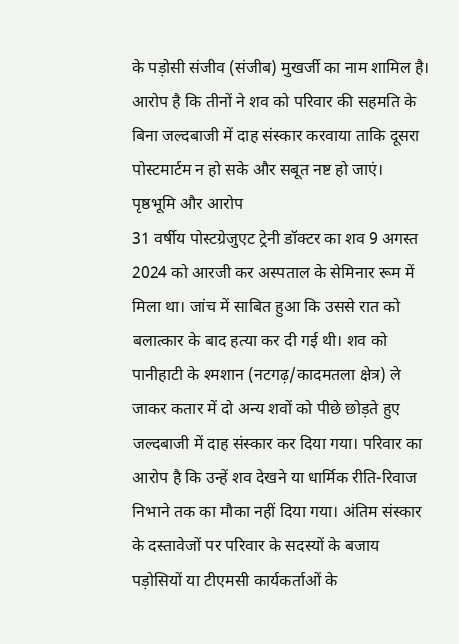के पड़ोसी संजीव (संजीब) मुखर्जी का नाम शामिल है। आरोप है कि तीनों ने शव को परिवार की सहमति के बिना जल्दबाजी में दाह संस्कार करवाया ताकि दूसरा पोस्टमार्टम न हो सके और सबूत नष्ट हो जाएं।
पृष्ठभूमि और आरोप
31 वर्षीय पोस्टग्रेजुएट ट्रेनी डॉक्टर का शव 9 अगस्त 2024 को आरजी कर अस्पताल के सेमिनार रूम में मिला था। जांच में साबित हुआ कि उससे रात को बलात्कार के बाद हत्या कर दी गई थी। शव को पानीहाटी के श्मशान (नटगढ़/कादमतला क्षेत्र) ले जाकर कतार में दो अन्य शवों को पीछे छोड़ते हुए जल्दबाजी में दाह संस्कार कर दिया गया। परिवार का आरोप है कि उन्हें शव देखने या धार्मिक रीति-रिवाज निभाने तक का मौका नहीं दिया गया। अंतिम संस्कार के दस्तावेजों पर परिवार के सदस्यों के बजाय पड़ोसियों या टीएमसी कार्यकर्ताओं के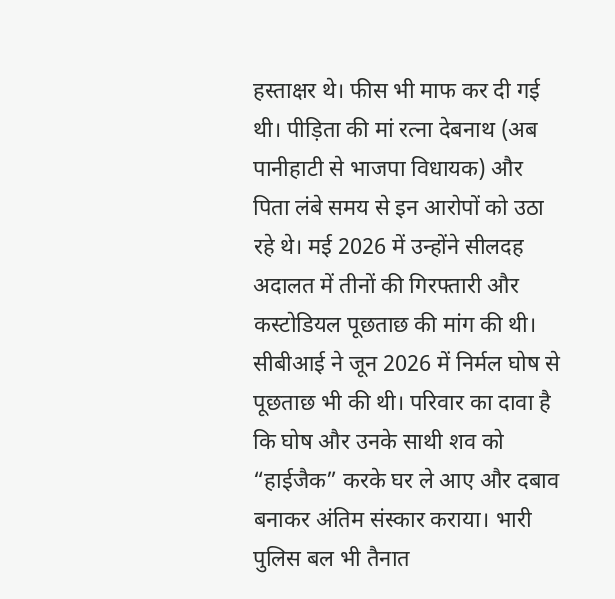हस्ताक्षर थे। फीस भी माफ कर दी गई थी। पीड़िता की मां रत्ना देबनाथ (अब पानीहाटी से भाजपा विधायक) और पिता लंबे समय से इन आरोपों को उठा रहे थे। मई 2026 में उन्होंने सीलदह अदालत में तीनों की गिरफ्तारी और कस्टोडियल पूछताछ की मांग की थी। सीबीआई ने जून 2026 में निर्मल घोष से पूछताछ भी की थी। परिवार का दावा है कि घोष और उनके साथी शव को “हाईजैक” करके घर ले आए और दबाव बनाकर अंतिम संस्कार कराया। भारी पुलिस बल भी तैनात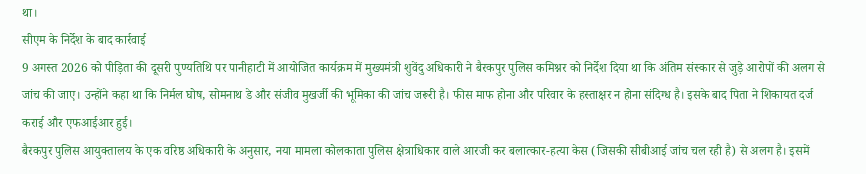था।
सीएम के निर्देश के बाद कार्रवाई
9 अगस्त 2026 को पीड़िता की दूसरी पुण्यतिथि पर पानीहाटी में आयोजित कार्यक्रम में मुख्यमंत्री शुवेंदु अधिकारी ने बैरकपुर पुलिस कमिश्नर को निर्देश दिया था कि अंतिम संस्कार से जुड़े आरोपों की अलग से जांच की जाए। उन्होंने कहा था कि निर्मल घोष, सोमनाथ डे और संजीव मुखर्जी की भूमिका की जांच जरूरी है। फीस माफ होना और परिवार के हस्ताक्षर न होना संदिग्ध है। इसके बाद पिता ने शिकायत दर्ज कराई और एफआईआर हुई।
बैरकपुर पुलिस आयुक्तालय के एक वरिष्ठ अधिकारी के अनुसार, नया मामला कोलकाता पुलिस क्षेत्राधिकार वाले आरजी कर बलात्कार-हत्या केस (जिसकी सीबीआई जांच चल रही है) से अलग है। इसमें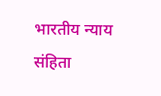भारतीय न्याय संहिता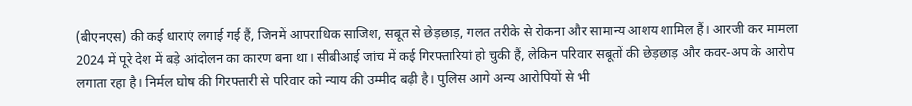(बीएनएस) की कई धाराएं लगाई गई हैं, जिनमें आपराधिक साजिश, सबूत से छेड़छाड़, गलत तरीके से रोकना और सामान्य आशय शामिल हैं। आरजी कर मामला 2024 में पूरे देश में बड़े आंदोलन का कारण बना था। सीबीआई जांच में कई गिरफ्तारियां हो चुकी हैं, लेकिन परिवार सबूतों की छेड़छाड़ और कवर-अप के आरोप लगाता रहा है। निर्मल घोष की गिरफ्तारी से परिवार को न्याय की उम्मीद बढ़ी है। पुलिस आगे अन्य आरोपियों से भी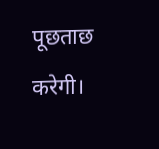पूछताछ करेगी।